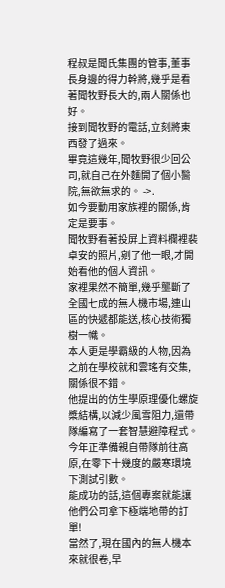程叔是聞氏集團的管事,董事長身邊的得力幹將,幾乎是看著聞牧野長大的,兩人關係也好。
接到聞牧野的電話,立刻將東西發了過來。
畢竟這幾年,聞牧野很少回公司,就自己在外麵開了個小醫院,無欲無求的。 ->.
如今要動用家族裡的關係,肯定是要事。
聞牧野看著投屏上資料欄裡裴卓安的照片,剜了他一眼,才開始看他的個人資訊。
家裡果然不簡單,幾乎壟斷了全國七成的無人機市場,連山區的快遞都能送,核心技術獨樹一幟。
本人更是學霸級的人物,因為之前在學校就和雲瑤有交集,關係很不錯。
他提出的仿生學原理優化螺旋槳結構,以減少風雪阻力,還帶隊編寫了一套智慧避障程式。
今年正準備親自帶隊前往高原,在零下十幾度的嚴寒環境下測試引數。
能成功的話,這個專案就能讓他們公司拿下極端地帶的訂單!
當然了,現在國內的無人機本來就很卷,早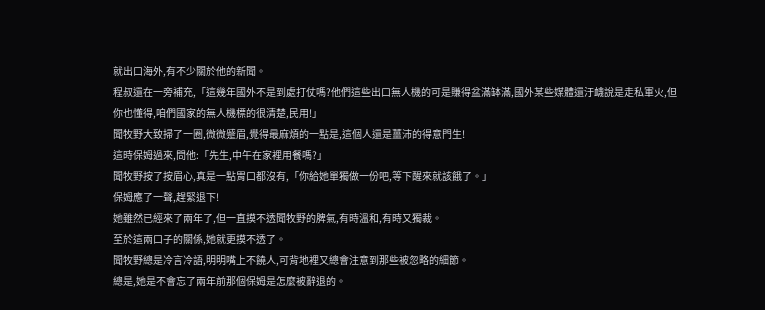就出口海外,有不少關於他的新聞。
程叔還在一旁補充,「這幾年國外不是到處打仗嗎?他們這些出口無人機的可是賺得盆滿缽滿,國外某些媒體還汙衊說是走私軍火,但你也懂得,咱們國家的無人機標的很清楚,民用!」
聞牧野大致掃了一圈,微微蹙眉,覺得最麻煩的一點是,這個人還是薑沛的得意門生!
這時保姆過來,問他:「先生,中午在家裡用餐嗎?」
聞牧野按了按眉心,真是一點胃口都沒有,「你給她單獨做一份吧,等下醒來就該餓了。」
保姆應了一聲,趕緊退下!
她雖然已經來了兩年了,但一直摸不透聞牧野的脾氣,有時溫和,有時又獨裁。
至於這兩口子的關係,她就更摸不透了。
聞牧野總是冷言冷語,明明嘴上不饒人,可背地裡又總會注意到那些被忽略的細節。
總是,她是不會忘了兩年前那個保姆是怎麼被辭退的。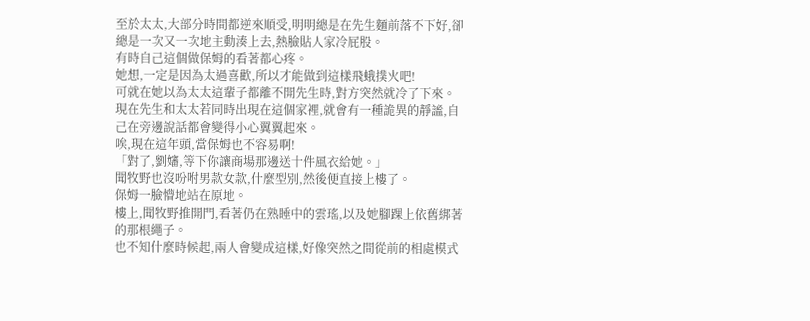至於太太,大部分時間都逆來順受,明明總是在先生麵前落不下好,卻總是一次又一次地主動湊上去,熱臉貼人家冷屁股。
有時自己這個做保姆的看著都心疼。
她想,一定是因為太過喜歡,所以才能做到這樣飛蛾撲火吧!
可就在她以為太太這輩子都離不開先生時,對方突然就冷了下來。
現在先生和太太若同時出現在這個家裡,就會有一種詭異的靜謐,自己在旁邊說話都會變得小心翼翼起來。
唉,現在這年頭,當保姆也不容易啊!
「對了,劉嬸,等下你讓商場那邊送十件風衣給她。」
聞牧野也沒吩咐男款女款,什麼型別,然後便直接上樓了。
保姆一臉懵地站在原地。
樓上,聞牧野推開門,看著仍在熟睡中的雲瑤,以及她腳踝上依舊綁著的那根繩子。
也不知什麼時候起,兩人會變成這樣,好像突然之間從前的相處模式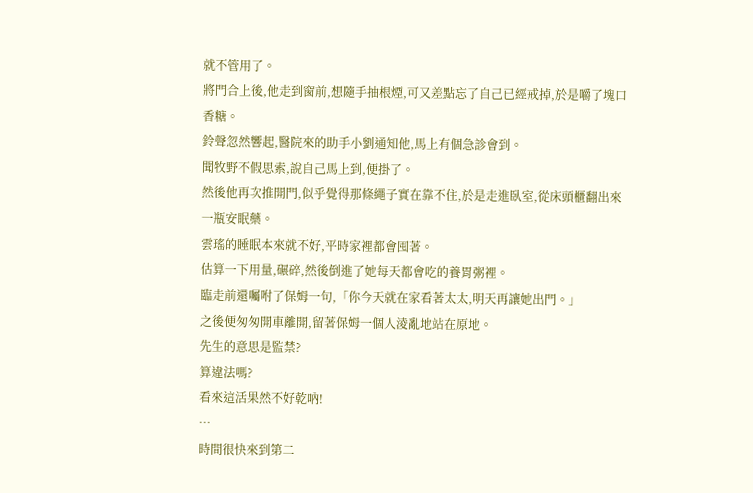就不管用了。
將門合上後,他走到窗前,想隨手抽根煙,可又差點忘了自己已經戒掉,於是嚼了塊口香糖。
鈴聲忽然響起,醫院來的助手小劉通知他,馬上有個急診會到。
聞牧野不假思索,說自己馬上到,便掛了。
然後他再次推開門,似乎覺得那條繩子實在靠不住,於是走進臥室,從床頭櫃翻出來一瓶安眠藥。
雲瑤的睡眠本來就不好,平時家裡都會囤著。
估算一下用量,碾碎,然後倒進了她每天都會吃的養胃粥裡。
臨走前還囑咐了保姆一句,「你今天就在家看著太太,明天再讓她出門。」
之後便匆匆開車離開,留著保姆一個人淩亂地站在原地。
先生的意思是監禁?
算違法嗎?
看來這活果然不好乾吶!
…
時間很快來到第二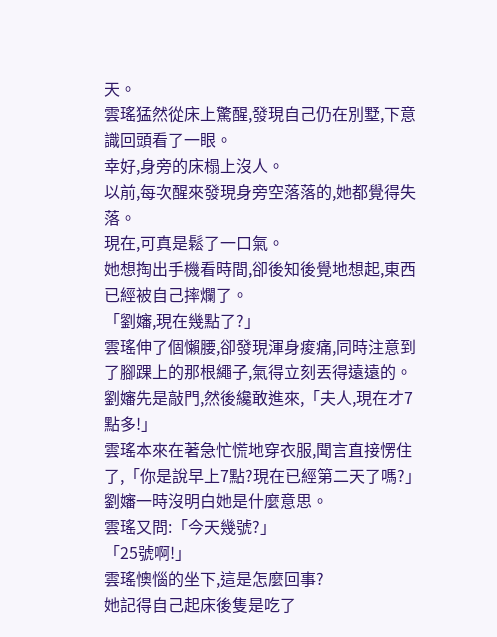天。
雲瑤猛然從床上驚醒,發現自己仍在別墅,下意識回頭看了一眼。
幸好,身旁的床榻上沒人。
以前,每次醒來發現身旁空落落的,她都覺得失落。
現在,可真是鬆了一口氣。
她想掏出手機看時間,卻後知後覺地想起,東西已經被自己摔爛了。
「劉嬸,現在幾點了?」
雲瑤伸了個懶腰,卻發現渾身痠痛,同時注意到了腳踝上的那根繩子,氣得立刻丟得遠遠的。
劉嬸先是敲門,然後纔敢進來,「夫人,現在才7點多!」
雲瑤本來在著急忙慌地穿衣服,聞言直接愣住了,「你是說早上7點?現在已經第二天了嗎?」
劉嬸一時沒明白她是什麼意思。
雲瑤又問:「今天幾號?」
「25號啊!」
雲瑤懊惱的坐下,這是怎麼回事?
她記得自己起床後隻是吃了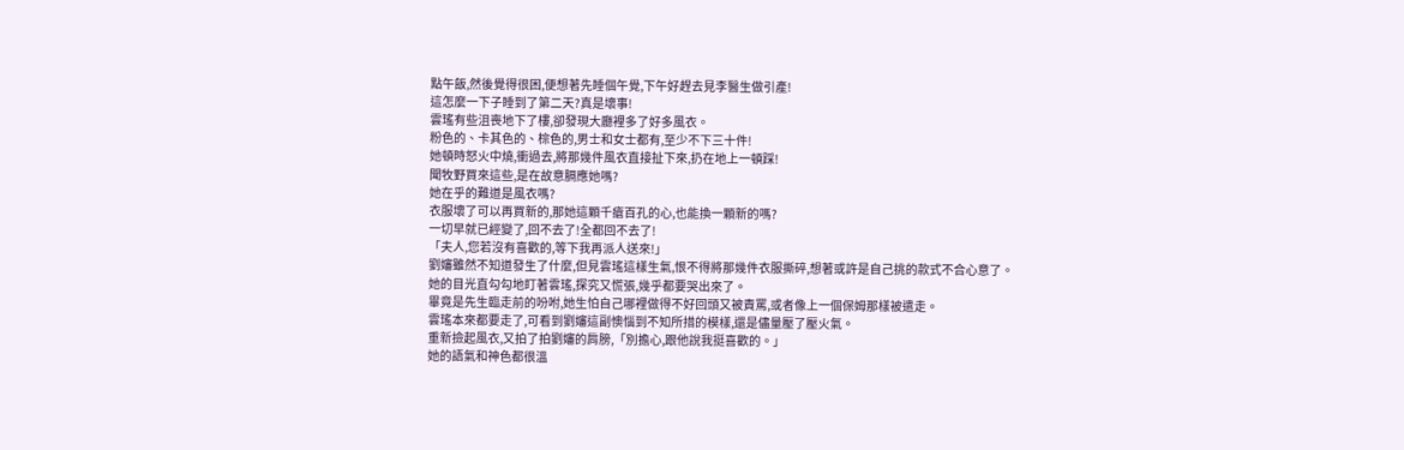點午飯,然後覺得很困,便想著先睡個午覺,下午好趕去見李醫生做引產!
這怎麼一下子睡到了第二天?真是壞事!
雲瑤有些沮喪地下了樓,卻發現大廳裡多了好多風衣。
粉色的、卡其色的、棕色的,男士和女士都有,至少不下三十件!
她頓時怒火中燒,衝過去,將那幾件風衣直接扯下來,扔在地上一頓踩!
聞牧野買來這些,是在故意膈應她嗎?
她在乎的難道是風衣嗎?
衣服壞了可以再買新的,那她這顆千瘡百孔的心,也能換一顆新的嗎?
一切早就已經變了,回不去了!全都回不去了!
「夫人,您若沒有喜歡的,等下我再派人送來!」
劉嬸雖然不知道發生了什麼,但見雲瑤這樣生氣,恨不得將那幾件衣服撕碎,想著或許是自己挑的款式不合心意了。
她的目光直勾勾地盯著雲瑤,探究又慌張,幾乎都要哭出來了。
畢竟是先生臨走前的吩咐,她生怕自己哪裡做得不好回頭又被責罵,或者像上一個保姆那樣被遣走。
雲瑤本來都要走了,可看到劉嬸這副懊惱到不知所措的模樣,還是儘量壓了壓火氣。
重新撿起風衣,又拍了拍劉嬸的肩膀,「別擔心,跟他說我挺喜歡的。」
她的語氣和神色都很溫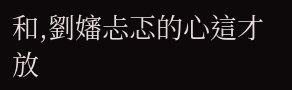和,劉嬸忐忑的心這才放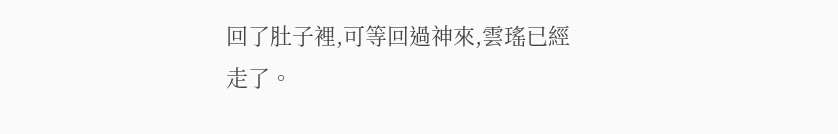回了肚子裡,可等回過神來,雲瑤已經走了。